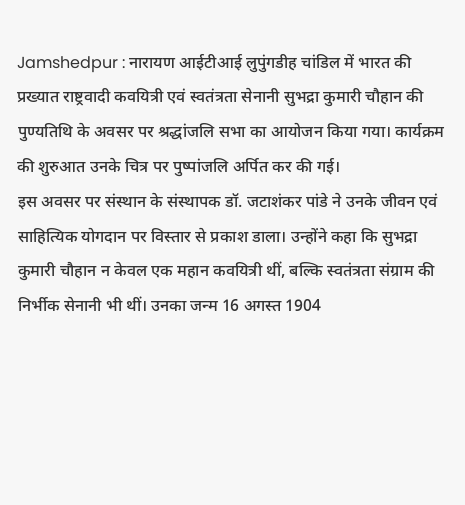Jamshedpur : नारायण आईटीआई लुपुंगडीह चांडिल में भारत की प्रख्यात राष्ट्रवादी कवयित्री एवं स्वतंत्रता सेनानी सुभद्रा कुमारी चौहान की पुण्यतिथि के अवसर पर श्रद्धांजलि सभा का आयोजन किया गया। कार्यक्रम की शुरुआत उनके चित्र पर पुष्पांजलि अर्पित कर की गई।
इस अवसर पर संस्थान के संस्थापक डॉ. जटाशंकर पांडे ने उनके जीवन एवं साहित्यिक योगदान पर विस्तार से प्रकाश डाला। उन्होंने कहा कि सुभद्रा कुमारी चौहान न केवल एक महान कवयित्री थीं, बल्कि स्वतंत्रता संग्राम की निर्भीक सेनानी भी थीं। उनका जन्म 16 अगस्त 1904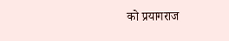को प्रयागराज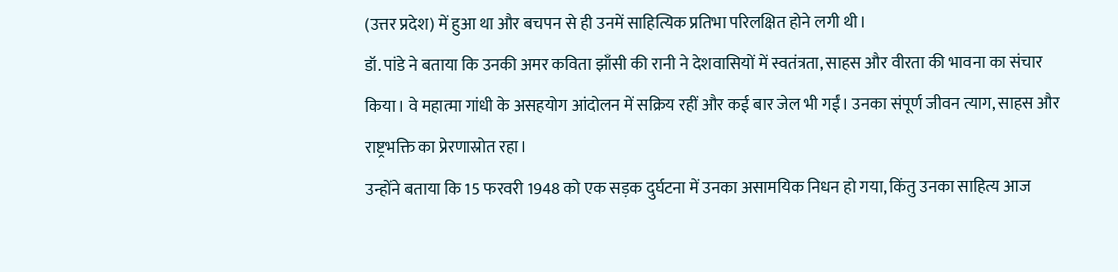(उत्तर प्रदेश) में हुआ था और बचपन से ही उनमें साहित्यिक प्रतिभा परिलक्षित होने लगी थी।
डॉ. पांडे ने बताया कि उनकी अमर कविता झाँसी की रानी ने देशवासियों में स्वतंत्रता, साहस और वीरता की भावना का संचार किया। वे महात्मा गांधी के असहयोग आंदोलन में सक्रिय रहीं और कई बार जेल भी गईं। उनका संपूर्ण जीवन त्याग, साहस और राष्ट्रभक्ति का प्रेरणास्रोत रहा।
उन्होंने बताया कि 15 फरवरी 1948 को एक सड़क दुर्घटना में उनका असामयिक निधन हो गया, किंतु उनका साहित्य आज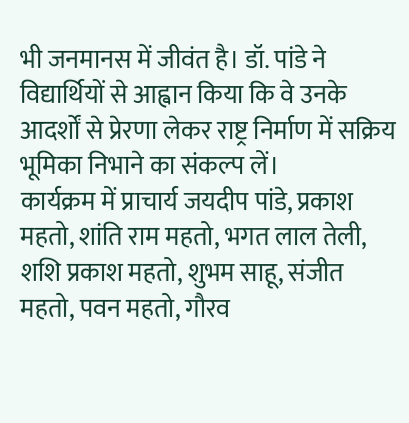भी जनमानस में जीवंत है। डॉ. पांडे ने विद्यार्थियों से आह्वान किया कि वे उनके आदर्शों से प्रेरणा लेकर राष्ट्र निर्माण में सक्रिय भूमिका निभाने का संकल्प लें।
कार्यक्रम में प्राचार्य जयदीप पांडे, प्रकाश महतो, शांति राम महतो, भगत लाल तेली, शशि प्रकाश महतो, शुभम साहू, संजीत महतो, पवन महतो, गौरव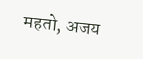महतो, अजय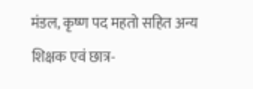मंडल, कृष्ण पद महतो सहित अन्य शिक्षक एवं छात्र-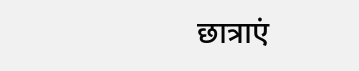छात्राएं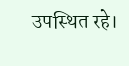उपस्थित रहे।